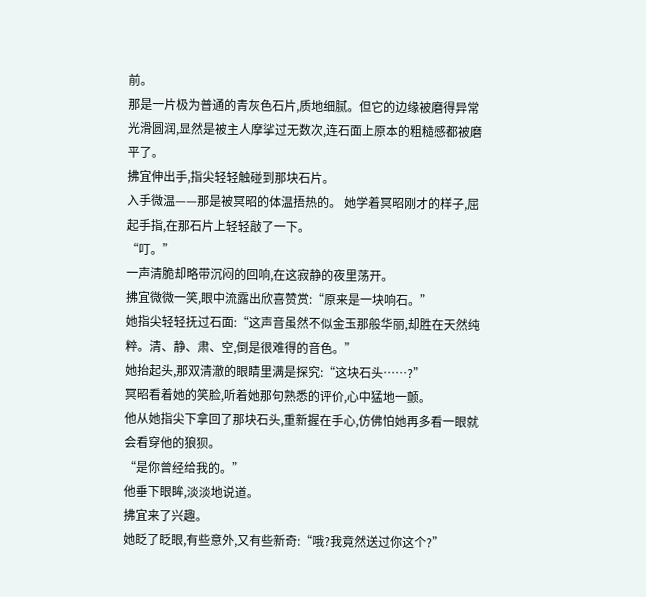前。
那是一片极为普通的青灰色石片,质地细腻。但它的边缘被磨得异常光滑圆润,显然是被主人摩挲过无数次,连石面上原本的粗糙感都被磨平了。
拂宜伸出手,指尖轻轻触碰到那块石片。
入手微温——那是被冥昭的体温捂热的。 她学着冥昭刚才的样子,屈起手指,在那石片上轻轻敲了一下。
“叮。”
一声清脆却略带沉闷的回响,在这寂静的夜里荡开。
拂宜微微一笑,眼中流露出欣喜赞赏:“原来是一块响石。”
她指尖轻轻抚过石面:“这声音虽然不似金玉那般华丽,却胜在天然纯粹。清、静、肃、空,倒是很难得的音色。”
她抬起头,那双清澈的眼睛里满是探究:“这块石头……?”
冥昭看着她的笑脸,听着她那句熟悉的评价,心中猛地一颤。
他从她指尖下拿回了那块石头,重新握在手心,仿佛怕她再多看一眼就会看穿他的狼狈。
“是你曾经给我的。”
他垂下眼眸,淡淡地说道。
拂宜来了兴趣。
她眨了眨眼,有些意外,又有些新奇:“哦?我竟然送过你这个?”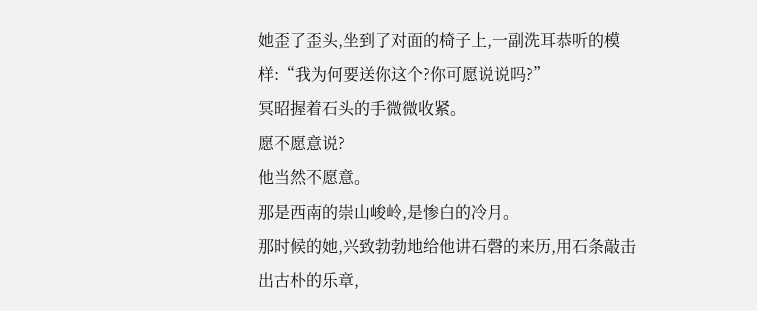她歪了歪头,坐到了对面的椅子上,一副洗耳恭听的模样:“我为何要送你这个?你可愿说说吗?”
冥昭握着石头的手微微收紧。
愿不愿意说?
他当然不愿意。
那是西南的崇山峻岭,是惨白的冷月。
那时候的她,兴致勃勃地给他讲石磬的来历,用石条敲击出古朴的乐章,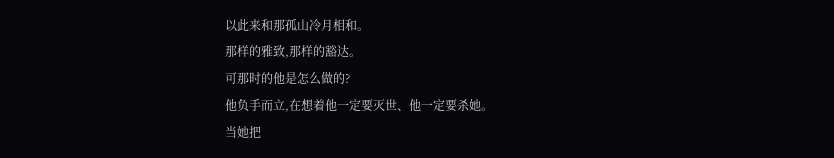以此来和那孤山冷月相和。
那样的雅致,那样的豁达。
可那时的他是怎么做的?
他负手而立,在想着他一定要灭世、他一定要杀她。
当她把